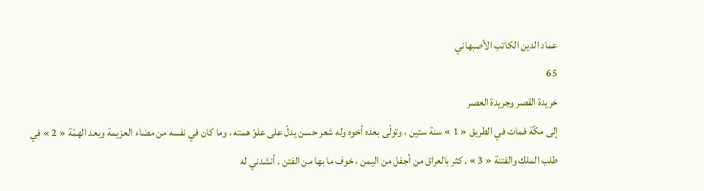عماد الدين الكاتب الأصبهاني
65
خريدة القصر وجريدة العصر
إلى مكّة فمات في الطريق « 1 » سنة ستين ، وتولّى بعده أخوه وله شعر حسن يدلّ على علوّ همته ، وما كان في نفسه من مضاء العزيمة وبعد الهمّة « 2 » في طلب الملك والفتنة « 3 » . كثر بالعراق من أجفل من اليمن ، خوف ما بها من الفتن . أنشدني له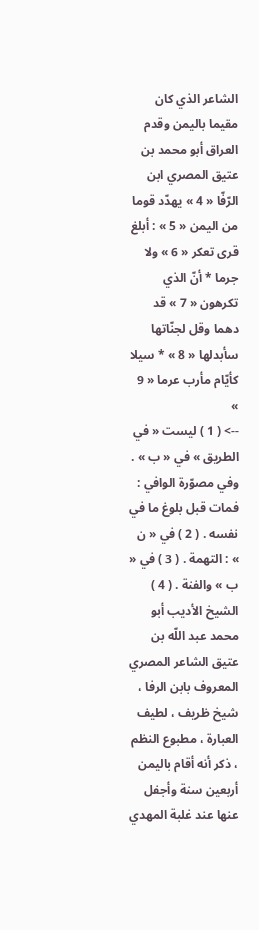الشاعر الذي كان مقيما باليمن وقدم العراق أبو محمد بن عتيق المصري ابن الرّفّا « 4 » يهدّد قوما من اليمن « 5 » : أبلغ قرى تعكر « 6 » ولا جرما * أنّ الذي تكرهون « 7 » قد دهما وقل لجنّاتها سأبدلها « 8 » * سيلا كأيّام مأرب عرما « 9 »
--> ( 1 ) ليست « في الطريق » في « ب » . وفي مصوّرة الوافي : فمات قبل بلوغ ما في نفسه . ( 2 ) في « ن » : التهمة . ( 3 ) في « ب » والفنة . ( 4 ) الشيخ الأديب أبو محمد عبد اللّه بن عتيق الشاعر المصري المعروف بابن الرفا ، شيخ ظريف ، لطيف العبارة ، مطبوع النظم ، ذكر أنه أقام باليمن أربعين سنة وأجفل عنها عند غلبة المهدي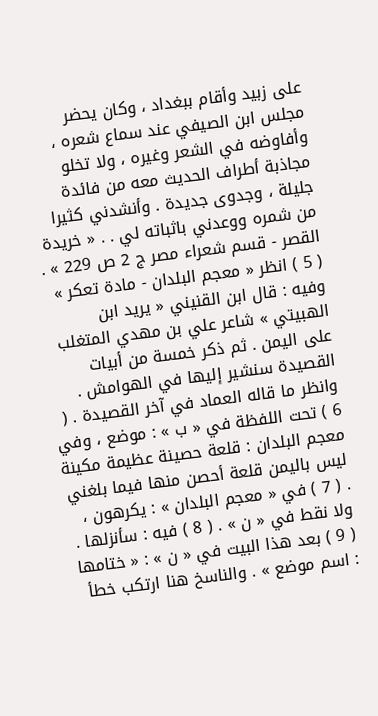على زبيد وأقام ببغداد ، وكان يحضر مجلس ابن الصيفي عند سماع شعره ، وأفاوضه في الشعر وغيره ، ولا تخلو مجاذبة أطراف الحديث معه من فائدة جليلة ، وجدوى جديدة . وأنشدني كثيرا من شمره ووعدني باثباته لي . . « خريدة القصر - قسم شعراء مصر ج 2 ص 229 » . ( 5 ) انظر « معجم البلدان - مادة تعكر » وفيه : قال ابن القنيني « يريد ابن الهبيتي » شاعر علي بن مهدي المتغلب على اليمن . ثم ذكر خمسة من أبيات القصيدة سنشير إليها في الهوامش . وانظر ما قاله العماد في آخر القصيدة . ( 6 ) تحت اللفظة في « ب » : موضع ، وفي معجم البلدان : قلعة حصينة عظيمة مكينة ليس باليمن قلعة أحصن منها فيما بلغني . ( 7 ) في « معجم البلدان » : يكرهون ، ولا نقط في « ن » . ( 8 ) فيه : سأنزلها . ( 9 ) بعد هذا البيت في « ن » : « ختامها : اسم موضع » . والناسخ هنا ارتكب خطأ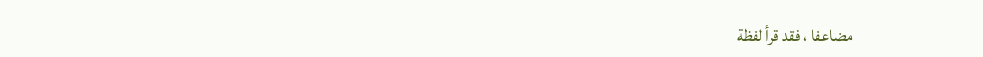مضاعفا ، فقد قرأ لفظة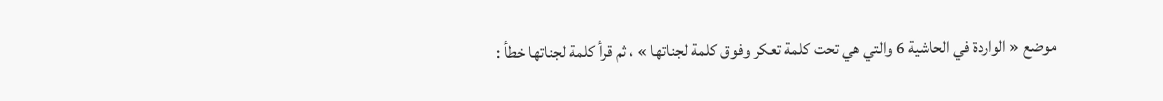موضع « الواردة في الحاشية 6 والتي هي تحت كلمة تعكر وفوق كلمة لجناتها » ، ثم قرأ كلمة لجناتها خطأ :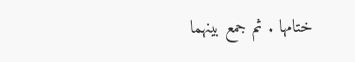ختامها . ثم جمع بينهما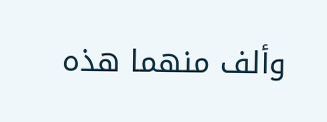وألف منهما هذه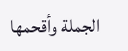الجملة وأقحمها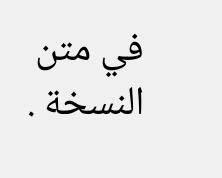في متن النسخة .